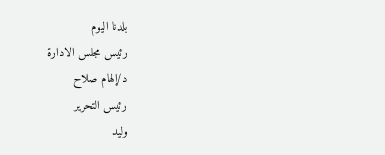بلدنا اليوم
رئيس مجلس الادارة
د/إلهام صلاح
رئيس التحرير
وليد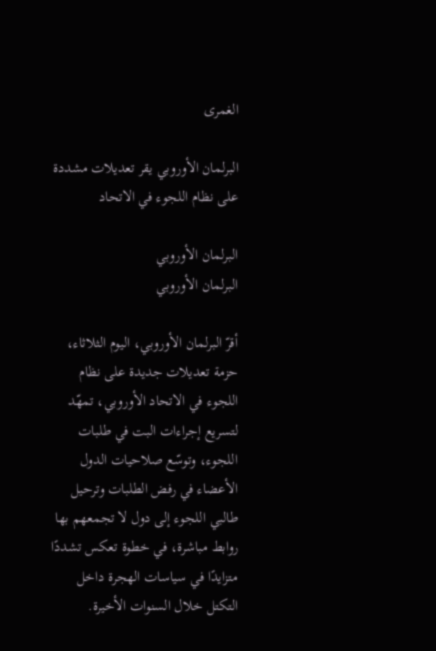الغمرى

البرلمان الأوروبي يقر تعديلات مشددة على نظام اللجوء في الاتحاد

البرلمان الأوروبي
البرلمان الأوروبي

أقرّ البرلمان الأوروبي، اليوم الثلاثاء، حزمة تعديلات جديدة على نظام اللجوء في الاتحاد الأوروبي، تمهّد لتسريع إجراءات البت في طلبات اللجوء، وتوسّع صلاحيات الدول الأعضاء في رفض الطلبات وترحيل طالبي اللجوء إلى دول لا تجمعهم بها روابط مباشرة، في خطوة تعكس تشددًا متزايدًا في سياسات الهجرة داخل التكتل خلال السنوات الأخيرة.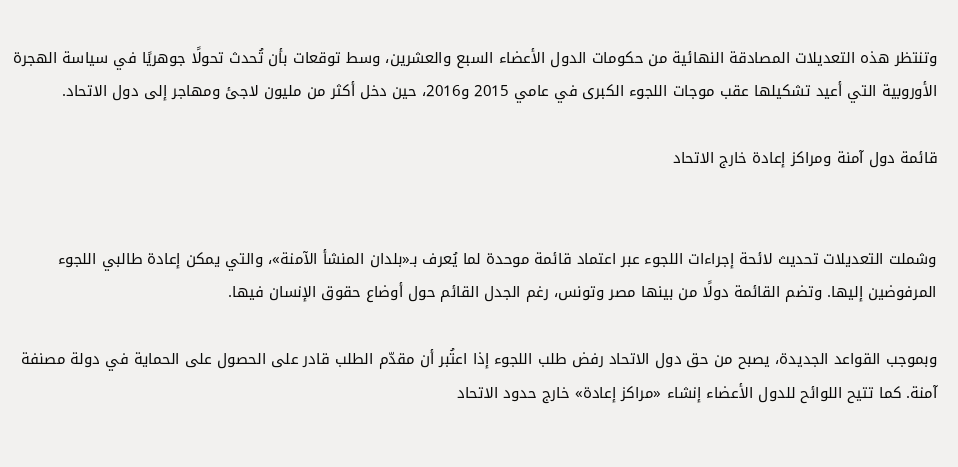وتنتظر هذه التعديلات المصادقة النهائية من حكومات الدول الأعضاء السبع والعشرين، وسط توقعات بأن تُحدث تحولًا جوهريًا في سياسة الهجرة الأوروبية التي أعيد تشكيلها عقب موجات اللجوء الكبرى في عامي 2015 و2016، حين دخل أكثر من مليون لاجئ ومهاجر إلى دول الاتحاد.

قائمة دول آمنة ومراكز إعادة خارج الاتحاد


وشملت التعديلات تحديث لائحة إجراءات اللجوء عبر اعتماد قائمة موحدة لما يُعرف بـ«بلدان المنشأ الآمنة»، والتي يمكن إعادة طالبي اللجوء المرفوضين إليها. وتضم القائمة دولًا من بينها مصر وتونس، رغم الجدل القائم حول أوضاع حقوق الإنسان فيها.

وبموجب القواعد الجديدة، يصبح من حق دول الاتحاد رفض طلب اللجوء إذا اعتُبر أن مقدّم الطلب قادر على الحصول على الحماية في دولة مصنفة آمنة. كما تتيح اللوائح للدول الأعضاء إنشاء «مراكز إعادة» خارج حدود الاتحاد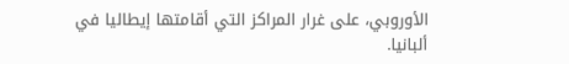الأوروبي، على غرار المراكز التي أقامتها إيطاليا في ألبانيا.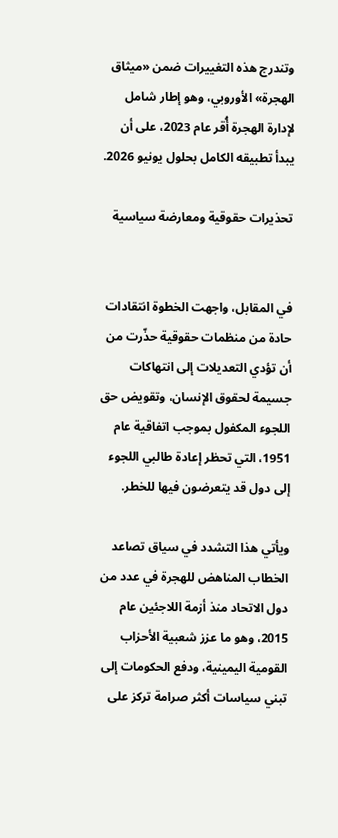وتندرج هذه التغييرات ضمن «ميثاق الهجرة» الأوروبي، وهو إطار شامل لإدارة الهجرة أُقر عام 2023، على أن يبدأ تطبيقه الكامل بحلول يونيو 2026.

تحذيرات حقوقية ومعارضة سياسية


في المقابل، واجهت الخطوة انتقادات حادة من منظمات حقوقية حذّرت من أن تؤدي التعديلات إلى انتهاكات جسيمة لحقوق الإنسان، وتقويض حق اللجوء المكفول بموجب اتفاقية عام 1951، التي تحظر إعادة طالبي اللجوء إلى دول قد يتعرضون فيها للخطر.

ويأتي هذا التشدد في سياق تصاعد الخطاب المناهض للهجرة في عدد من دول الاتحاد منذ أزمة اللاجئين عام 2015، وهو ما عزز شعبية الأحزاب القومية اليمينية، ودفع الحكومات إلى تبني سياسات أكثر صرامة تركز على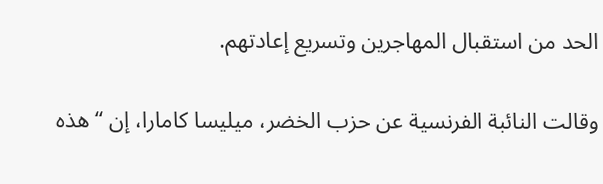الحد من استقبال المهاجرين وتسريع إعادتهم.

وقالت النائبة الفرنسية عن حزب الخضر، ميليسا كامارا، إن “هذه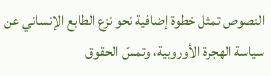النصوص تمثل خطوة إضافية نحو نزع الطابع الإنساني عن سياسة الهجرة الأوروبية، وتمسّ الحقوق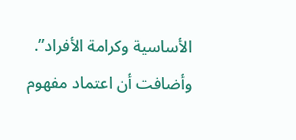الأساسية وكرامة الأفراد”. وأضافت أن اعتماد مفهوم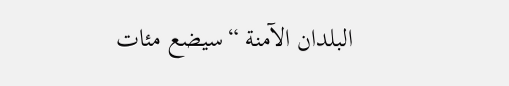البلدان الآمنة “سيضع مئات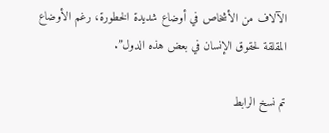الآلاف من الأشخاص في أوضاع شديدة الخطورة، رغم الأوضاع المقلقة لحقوق الإنسان في بعض هذه الدول”.

تم نسخ الرابط